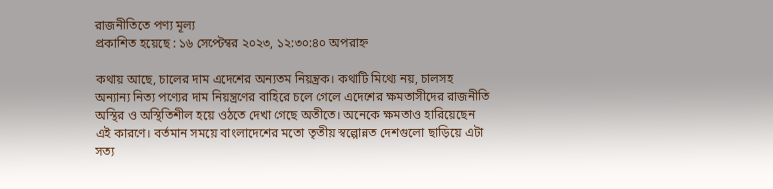রাজনীতিতে পণ্য মূল্য
প্রকাশিত হয়েছে : ১৬ সেপ্টেম্বর ২০২৩, ১২:৩০:৪০ অপরাহ্ন

কথায় আছে, চালের দাম এদেশের অন্যতম নিয়ন্ত্রক। কথাটি মিথ্যে নয়, চালসহ অন্যান্য নিত্য পণ্যের দাম নিয়ন্ত্রণের বাহিরে চলে গেলে এদেশের ক্ষমতাসীদের রাজনীতি অস্থির ও অস্থিতিশীল হয়ে ওঠতে দেখা গেছে অতীতে। অনেকে ক্ষমতাও হারিয়েছেন এই কারণে। বর্তমান সময়ে বাংলাদেশের মতো তৃতীয় স্বল্পোন্নত দেশগুলো ছাড়িয়ে এটা সত্য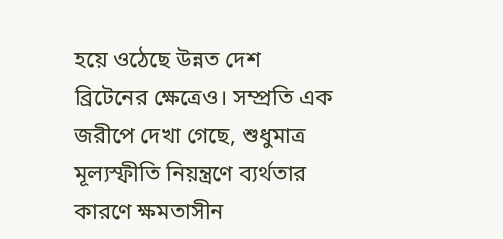হয়ে ওঠেছে উন্নত দেশ ব্রিটেনের ক্ষেত্রেও। সম্প্রতি এক জরীপে দেখা গেছে, শুধুমাত্র মূল্যস্ফীতি নিয়ন্ত্রণে ব্যর্থতার কারণে ক্ষমতাসীন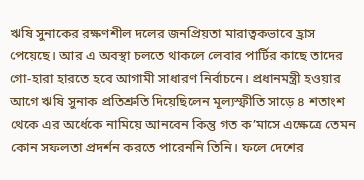ঋষি সুনাকের রক্ষণশীল দলের জনপ্রিয়তা মারাত্বকভাবে হ্রাস পেয়েছে। আর এ অবস্থা চলতে থাকলে লেবার পার্টির কাছে তাদের গো-হারা হারতে হবে আগামী সাধারণ নির্বাচনে। প্রধানমন্ত্রী হওয়ার আগে ঋষি সুনাক প্রতিশ্রুতি দিয়েছিলেন মূল্যস্ফীতি সাড়ে ৪ শতাংশ থেকে এর অর্ধেকে নামিয়ে আনবেন কিন্তু গত ক’মাসে এক্ষেত্রে তেমন কোন সফলতা প্রদর্শন করতে পারেননি তিনি। ফলে দেশের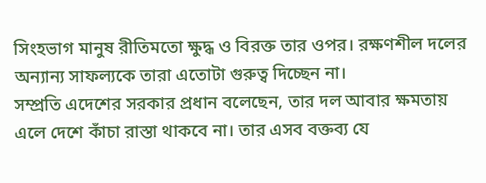সিংহভাগ মানুষ রীতিমতো ক্ষুদ্ধ ও বিরক্ত তার ওপর। রক্ষণশীল দলের অন্যান্য সাফল্যকে তারা এতোটা গুরুত্ব দিচ্ছেন না।
সম্প্রতি এদেশের সরকার প্রধান বলেছেন, তার দল আবার ক্ষমতায় এলে দেশে কাঁচা রাস্তা থাকবে না। তার এসব বক্তব্য যে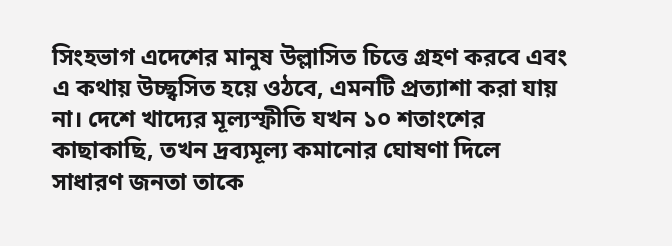সিংহভাগ এদেশের মানুষ উল্লাসিত চিত্তে গ্রহণ করবে এবং এ কথায় উচ্ছ্বসিত হয়ে ওঠবে, এমনটি প্রত্যাশা করা যায় না। দেশে খাদ্যের মূল্যস্ফীতি যখন ১০ শতাংশের কাছাকাছি, তখন দ্রব্যমূল্য কমানোর ঘোষণা দিলে সাধারণ জনতা তাকে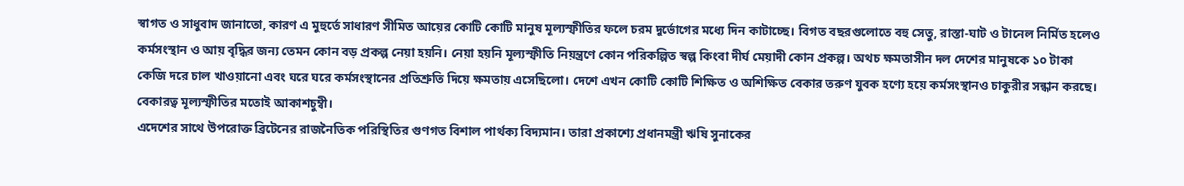স্বাগত ও সাধুবাদ জানাতো, কারণ এ মুহুর্তে সাধারণ সীমিত আয়ের কোটি কোটি মানুষ মূল্যস্ফীতির ফলে চরম দুর্ভোগের মধ্যে দিন কাটাচ্ছে। বিগত বছরগুলোতে বহু সেতু, রাস্তা-ঘাট ও টানেল নির্মিত হলেও কর্মসংস্থান ও আয় বৃদ্ধির জন্য তেমন কোন বড় প্রকল্প নেয়া হয়নি। নেয়া হয়নি মূল্যস্ফীতি নিয়ন্ত্রণে কোন পরিকল্পিত স্বল্প কিংবা দীর্ঘ মেয়াদী কোন প্রকল্প। অথচ ক্ষমতাসীন দল দেশের মানুষকে ১০ টাকা কেজি দরে চাল খাওয়ানো এবং ঘরে ঘরে কর্মসংস্থানের প্রতিশ্রুতি দিয়ে ক্ষমতায় এসেছিলো। দেশে এখন কোটি কোটি শিক্ষিত ও অশিক্ষিত বেকার তরুণ যুবক হণ্যে হয়ে কর্মসংস্থানও চাকুরীর সন্ধান করছে। বেকারত্ব মূল্যস্ফীতির মতোই আকাশচুম্বী।
এদেশের সাথে উপরোক্ত ব্রিটেনের রাজনৈতিক পরিস্থিতির গুণগত বিশাল পার্থক্য বিদ্যমান। তারা প্রকাশ্যে প্রধানমন্ত্রী ঋষি সুনাকের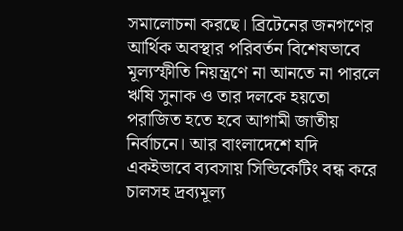সমালোচনা করছে। ব্রিটেনের জনগণের আর্থিক অবস্থার পরিবর্তন বিশেষভাবে মূল্যস্ফীতি নিয়ন্ত্রণে না আনতে না পারলে ঋষি সুনাক ও তার দলকে হয়তো পরাজিত হতে হবে আগামী জাতীয় নির্বাচনে। আর বাংলাদেশে যদি একইভাবে ব্যবসায় সিন্ডিকেটিং বন্ধ করে চালসহ দ্রব্যমূল্য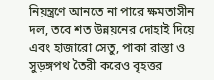নিয়ন্ত্রণে আনতে না পারে ক্ষমতাসীন দল, তবে শত উন্নয়নের দোহাই দিয়ে এবং হাজারো সেতু, পাকা রাস্তা ও সুড়ঙ্গপথ তৈরী করেও বৃহত্তর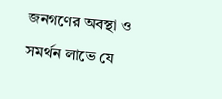জনগণের অবস্থা ও সমর্থন লাভে যে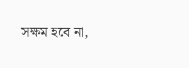সক্ষম হবে না,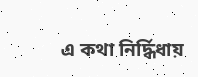এ কথা নির্দ্ধিধায়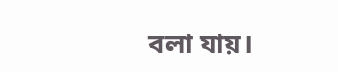বলা যায়।